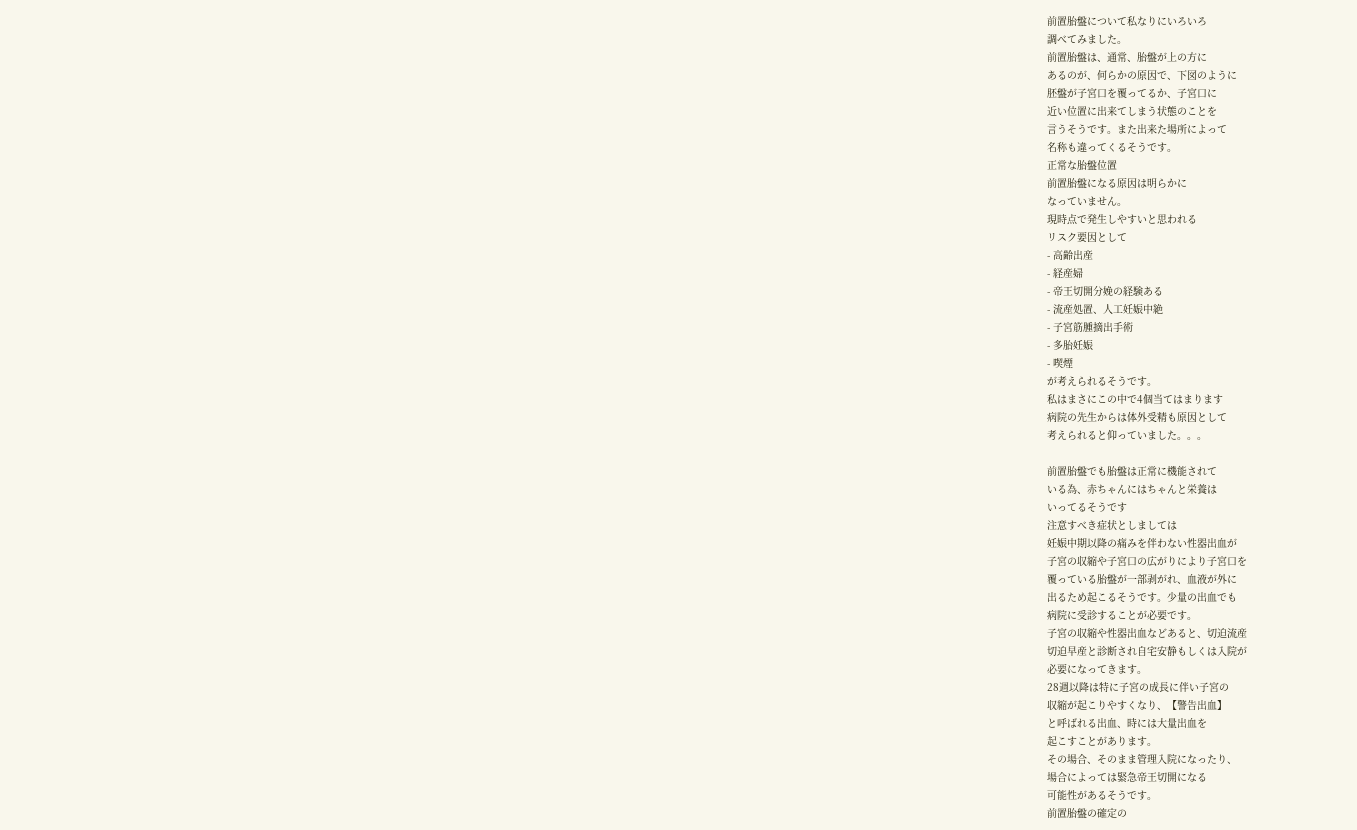前置胎盤について私なりにいろいろ
調べてみました。
前置胎盤は、通常、胎盤が上の方に
あるのが、何らかの原因で、下図のように
胚盤が子宮口を覆ってるか、子宮口に
近い位置に出来てしまう状態のことを
言うそうです。また出来た場所によって
名称も違ってくるそうです。
正常な胎盤位置
前置胎盤になる原因は明らかに
なっていません。
現時点で発生しやすいと思われる
リスク要因として
- 高齢出産
- 経産婦
- 帝王切開分娩の経験ある
- 流産処置、人工妊娠中絶
- 子宮筋腫摘出手術
- 多胎妊娠
- 喫煙
が考えられるそうです。
私はまさにこの中で4個当てはまります
病院の先生からは体外受精も原因として
考えられると仰っていました。。。

前置胎盤でも胎盤は正常に機能されて
いる為、赤ちゃんにはちゃんと栄養は
いってるそうです
注意すべき症状としましては
妊娠中期以降の痛みを伴わない性器出血が
子宮の収縮や子宮口の広がりにより子宮口を
覆っている胎盤が一部剥がれ、血液が外に
出るため起こるそうです。少量の出血でも
病院に受診することが必要です。
子宮の収縮や性器出血などあると、切迫流産
切迫早産と診断され自宅安静もしくは入院が
必要になってきます。
28週以降は特に子宮の成長に伴い子宮の
収縮が起こりやすくなり、【警告出血】
と呼ばれる出血、時には大量出血を
起こすことがあります。
その場合、そのまま管理入院になったり、
場合によっては緊急帝王切開になる
可能性があるそうです。
前置胎盤の確定の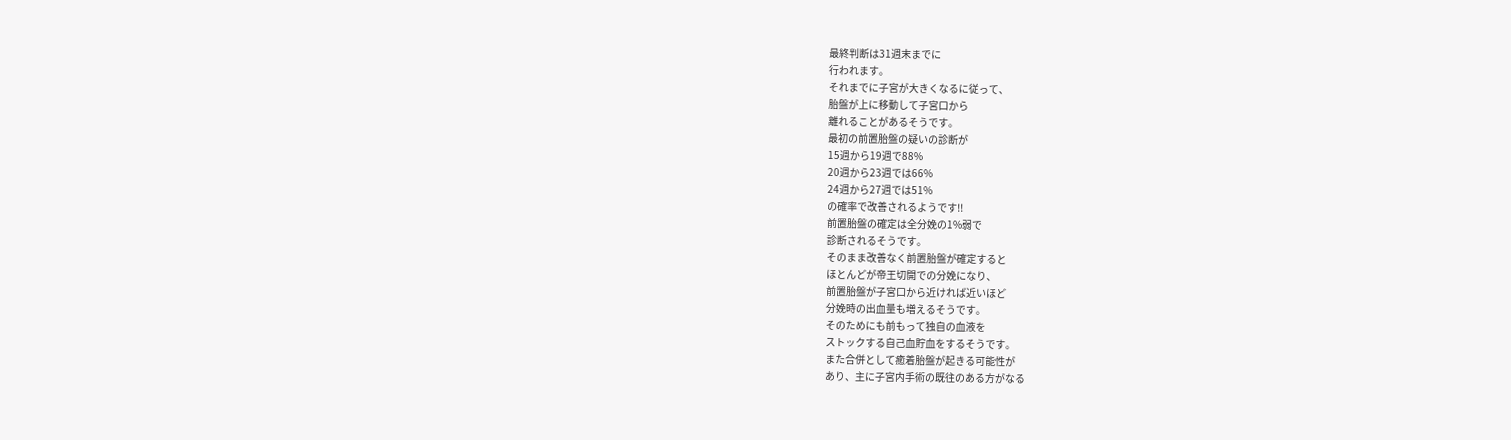最終判断は31週末までに
行われます。
それまでに子宮が大きくなるに従って、
胎盤が上に移動して子宮口から
離れることがあるそうです。
最初の前置胎盤の疑いの診断が
15週から19週で88%
20週から23週では66%
24週から27週では51%
の確率で改善されるようです!!
前置胎盤の確定は全分娩の1%弱で
診断されるそうです。
そのまま改善なく前置胎盤が確定すると
ほとんどが帝王切開での分娩になり、
前置胎盤が子宮口から近ければ近いほど
分娩時の出血量も増えるそうです。
そのためにも前もって独自の血液を
ストックする自己血貯血をするそうです。
また合併として癒着胎盤が起きる可能性が
あり、主に子宮内手術の既往のある方がなる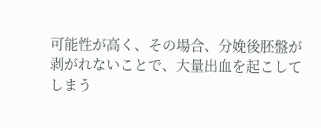可能性が高く、その場合、分娩後胚盤が
剥がれないことで、大量出血を起こして
しまう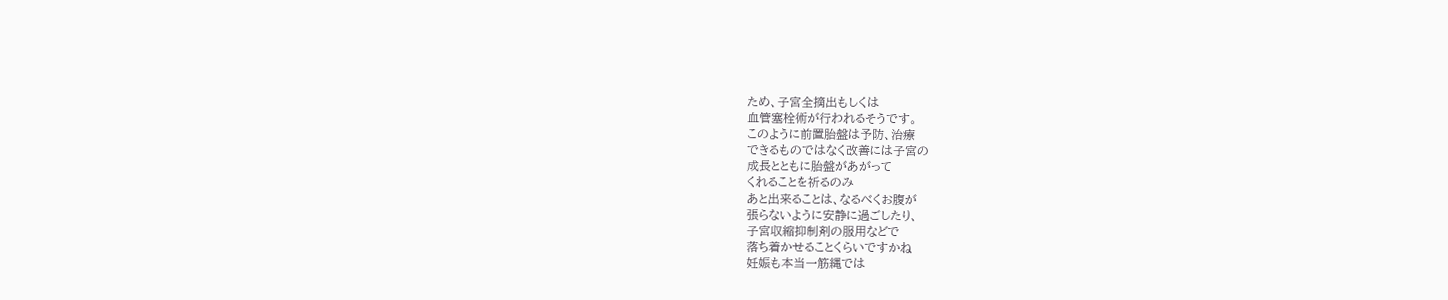ため、子宮全摘出もしくは
血管塞栓術が行われるそうです。
このように前置胎盤は予防、治療
できるものではなく改善には子宮の
成長とともに胎盤があがって
くれることを祈るのみ
あと出来ることは、なるべくお腹が
張らないように安静に過ごしたり、
子宮収縮抑制剤の服用などで
落ち着かせることくらいですかね
妊娠も本当一筋縄では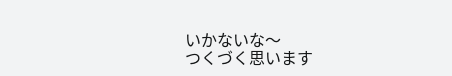いかないな〜
つくづく思います